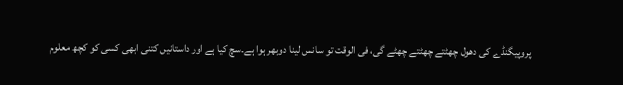پروپیگنڈے کی دھول چھٹتے چھٹتے چھٹے گی، فی الوقت تو سانس لینا دوبھر ہوا ہے۔سچ کیا ہے اور داستانیں کتنی ابھی کسی کو کچھ معلوم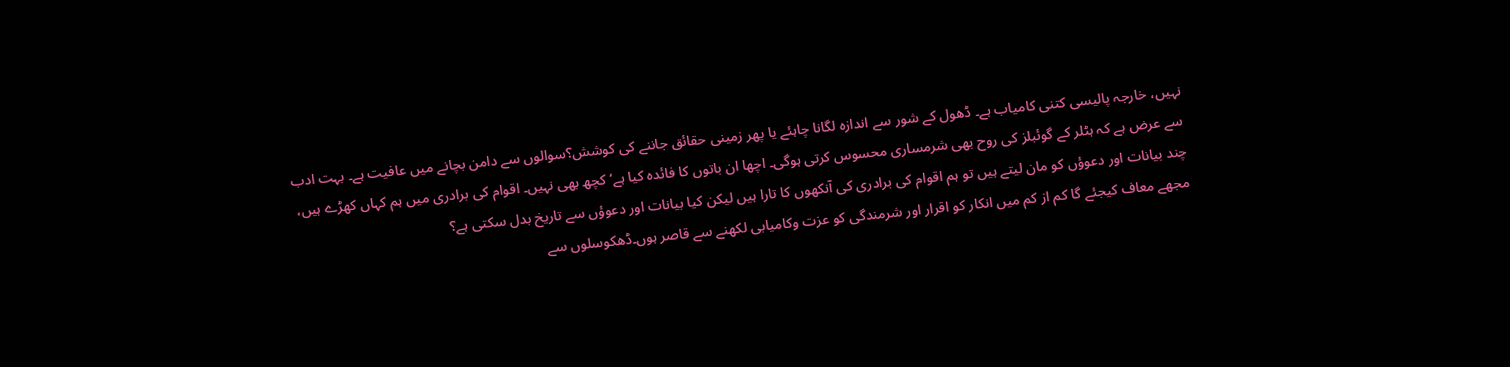نہیں، خارجہ پالیسی کتنی کامیاب ہے۔ ڈھول کے شور سے اندازہ لگانا چاہئے یا پھر زمینی حقائق جاننے کی کوشش؟سوالوں سے دامن بچانے میں عافیت ہے۔ بہت ادب سے عرض ہے کہ ہٹلر کے گوئبلز کی روح بھی شرمساری محسوس کرتی ہوگی۔ اچھا ان باتوں کا فائدہ کیا ہے‘ کچھ بھی نہیں۔ اقوام کی برادری میں ہم کہاں کھڑے ہیں، چند بیانات اور دعوؤں کو مان لیتے ہیں تو ہم اقوام کی برادری کی آنکھوں کا تارا ہیں لیکن کیا بیانات اور دعوؤں سے تاریخ بدل سکتی ہے؟
مجھے معاف کیجئے گا کم از کم میں انکار کو اقرار اور شرمندگی کو عزت وکامیابی لکھنے سے قاصر ہوں۔ڈھکوسلوں سے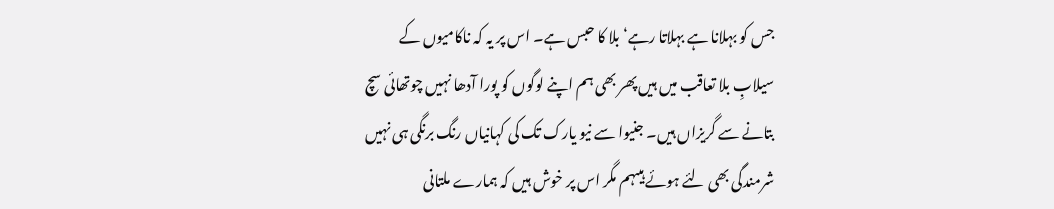جس کو بہلانا ہے بہلاتا رہے‘ بلا کا حبس ہے۔ اس پر یہ کہ ناکامیوں کے سیلابِ بلا تعاقب میں ہیں پھر بھی ہم اپنے لوگوں کو پورا آدھا نہیں چوتھائی سچ بتانے سے گریزاں ہیں۔ جنیوا سے نیو یارک تک کی کہانیاں رنگ برنگی ہی نہیں شرمندگی بھی لئے ہوئے ہیںہم مگر اس پر خوش ہیں کہ ہمارے ملتانی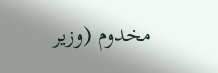مخدوم (وزیر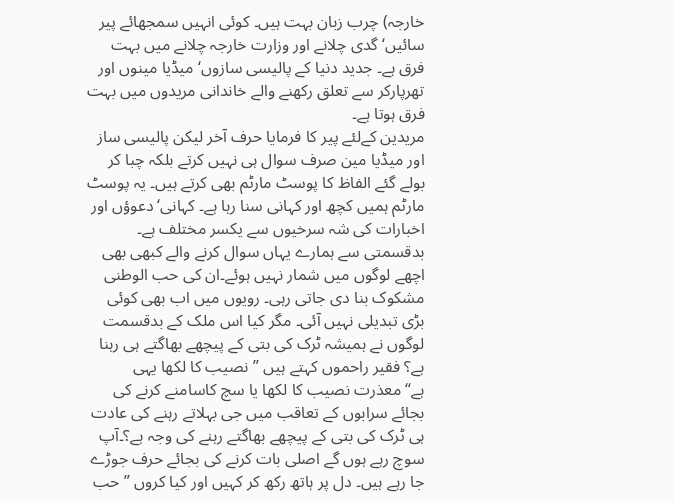خارجہ) چرب زبان بہت ہیں۔ کوئی انہیں سمجھائے پیر سائیں‘ گدی چلانے اور وزارت خارجہ چلانے میں بہت فرق ہے۔ جدید دنیا کے پالیسی سازوں‘ میڈیا مینوں اور تھرپارکر سے تعلق رکھنے والے خاندانی مریدوں میں بہت فرق ہوتا ہے۔
مریدین کےلئے پیر کا فرمایا حرف آخر لیکن پالیسی ساز اور میڈیا مین صرف سوال ہی نہیں کرتے بلکہ چبا کر بولے گئے الفاظ کا پوسٹ مارٹم بھی کرتے ہیں۔ یہ پوسٹ مارٹم ہمیں کچھ اور کہانی سنا رہا ہے۔ کہانی‘ دعوؤں اور اخبارات کی شہ سرخیوں سے یکسر مختلف ہے۔ بدقسمتی سے ہمارے یہاں سوال کرنے والے کبھی بھی اچھے لوگوں میں شمار نہیں ہوئے۔ان کی حب الوطنی مشکوک بنا دی جاتی رہی۔ رویوں میں اب بھی کوئی بڑی تبدیلی نہیں آئی۔ مگر کیا اس ملک کے بدقسمت لوگوں نے ہمیشہ ٹرک کی بتی کے پیچھے بھاگتے ہی رہنا ہے؟ فقیر راحموں کہتے ہیں ”نصیب کا لکھا یہی ہے“معذرت نصیب کا لکھا یا سچ کاسامنے کرنے کی بجائے سرابوں کے تعاقب میں جی بہلاتے رہنے کی عادت ہی ٹرک کی بتی کے پیچھے بھاگتے رہنے کی وجہ ہے؟۔آپ سوچ رہے ہوں گے اصلی بات کرنے کی بجائے حرف جوڑے جا رہے ہیں۔ دل پر ہاتھ رکھ کر کہیں اور کیا کروں ”حب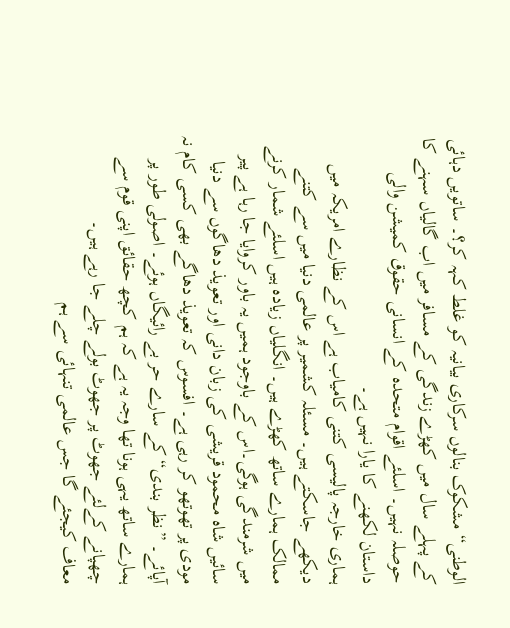الوطنی“ مشکوک بنالوں سرکاری بیانیہ کو غلط کہہ کر؟۔ ساتویں دہائی کے پہلے سال میں کھڑے زندگی کے مسافر میں اب گالیاں سہنے کا حوصلہ نہیں۔ اسلئے اقوام متحدہ کے انسانی حقوق کمیشن والی داستان لکھنے کا یارا نہیں ہے۔
ہماری خارجہ پالیسی کتنی کامیاب ہے اس کے نظارے امریکہ میں دیکھے جاسکتے ہیں۔ مسئلہ کشمیر پر عالمی دنیا میں سے کتنے ممالک ہمارے ساتھ کھڑے ہیں۔ انگلیاں زیادہ ہیں اسلئے شمار کرنے میں شرمندگی ہوگی۔اس کے باوجود ہمیں یہ باور کروایا جا رہا ہے پیر سائیں شاہ محمود قریشی کی زبان دانی اور تعویذ دھاگوں سے دنیا مودی پر تھوتھو کر رہی ہے۔ افسوس کہ تعویذ دھاگے بھی کسی کام نہ آپائے۔ ”نظر بندی“ کے سارے حر بے رائیگاں ہوئے۔ اصولی طور پر ہمارے ساتھ یہی ہونا تھا وجہ یہ ہے کہ ہم کچھ حقائق اپنی قوم سے چھپانے کےلئے جھوٹ پر جھوٹ بولے چلے جا رہے ہیں۔
معاف کیجئے گا جس عالمی تنہائی سے ہم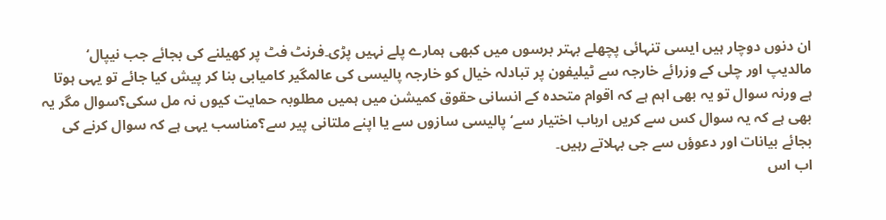ان دنوں دوچار ہیں ایسی تنہائی پچھلے بہتر برسوں میں کبھی ہمارے پلے نہیں پڑی۔فرنٹ فٹ پر کھیلنے کی بجائے جب نیپال‘ مالدیپ اور چلی کے وزرائے خارجہ سے ٹیلیفون پر تبادلہ خیال کو خارجہ پالیسی کی عالمگیر کامیابی بنا کر پیش کیا جائے تو یہی ہوتا ہے ورنہ سوال تو یہ بھی اہم ہے کہ اقوام متحدہ کے انسانی حقوق کمیشن میں ہمیں مطلوبہ حمایت کیوں نہ مل سکی؟سوال مگر یہ بھی ہے کہ یہ سوال کس سے کریں ارباب اختیار سے‘ پالیسی سازوں سے یا اپنے ملتانی پیر سے؟مناسب یہی ہے کہ سوال کرنے کی بجائے بیانات اور دعوؤں سے جی بہلاتے رہیں۔
اب اس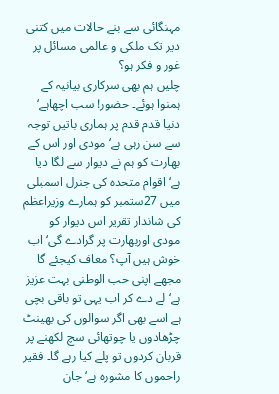مہنگائی سے بنے حالات میں کتنی دیر تک ملکی و عالمی مسائل پر غور و فکر ہو؟
چلیں ہم بھی سرکاری بیانیہ کے ہمنوا ہوئے۔ حضور! سب اچھاہے‘ دنیا قدم قدم پر ہماری باتیں توجہ سے سن رہی ہے‘ مودی اور اس کے بھارت کو ہم نے دیوار سے لگا دیا ہے‘ اقوام متحدہ کی جنرل اسمبلی میں 27ستمبر کو ہمارے وزیراعظم کی شاندار تقریر اس دیوار کو مودی اوربھارت پر گرادے گی‘ اب خوش ہیں آپ؟ معاف کیجئے گا مجھے اپنی حب الوطنی بہت عزیز ہے‘ لے دے کر اب یہی تو باقی بچی ہے اسے بھی اگر سوالوں کی بھینٹ چڑھادوں یا چوتھائی سچ لکھنے پر قربان کردوں تو پلے کیا رہے گا۔ فقیر راحموں کا مشورہ ہے‘ جان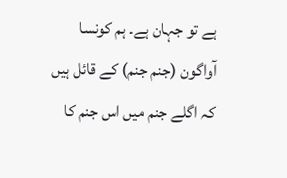ہے تو جہان ہے۔ ہم کونسا آواگون (جنم جنم) کے قائل ہیں کہ اگلے جنم میں اس جنم کا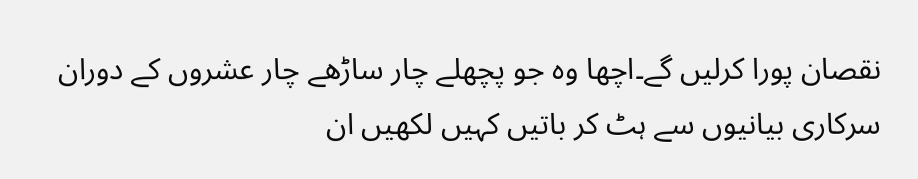نقصان پورا کرلیں گے۔اچھا وہ جو پچھلے چار ساڑھے چار عشروں کے دوران سرکاری بیانیوں سے ہٹ کر باتیں کہیں لکھیں ان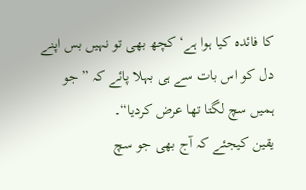کا فائدہ کیا ہوا ہے‘ کچھ بھی تو نہیں بس اپنے دل کو اس بات سے ہی بہلا پائے کہ ” جو ہمیں سچ لگتا تھا عرض کردیا“۔
یقین کیجئے کہ آج بھی جو سچ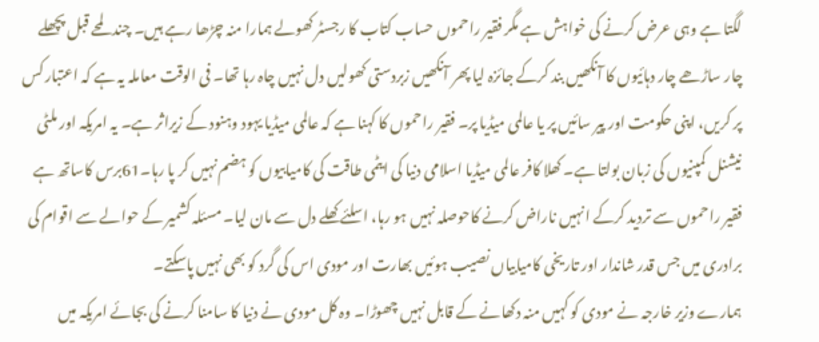لگتا ہے وہی عرض کرنے کی خواہش ہے مگر فقیر راحموں حساب کتاب کا رجسٹر کھولے ہمارا منہ چڑھا رہے ہیں۔ چند لمحے قبل پچھلے چار ساڑھے چار دہائیوں کا آنکھیں بند کرکے جائزہ لیا پھر آنکھیں زبردستی کھولیں دل نہیں چاہ رہا تھا۔ فی الوقت معاملہ یہ ہے کہ اعتبار کس پر کریں، اپنی حکومت اور پیر سائیں پر یا عالمی میڈیا پر۔ فقیر راحموں کا کہنا ہے کہ عالمی میڈیا یہود وہنود کے زیراثر ہے۔ یہ امریکہ اور ملٹی نیشنل کمپنیوں کی زبان بولتا ہے۔ کھلا کافر عالمی میڈیا اسلامی دنیا کی ایٹمی طاقت کی کامیابیوں کو ہضم نہیں کر پا رہا۔61برس کاساتھ ہے فقیر راحموں سے تردید کرکے انہیں ناراض کرنے کاحوصلہ نہیں ہو رہا، اسلئے کھلے دل سے مان لیا۔ مسئلہ کشمیر کے حوالے سے اقوام کی برادری میں جس قدر شاندار اور تاریخی کامیابیاں نصیب ہوئیں بھارت اور مودی اس کی گرد کو بھی نہیں پاسکتے۔
ہمارے وزیر خارجہ نے مودی کو کہیں منہ دکھانے کے قابل نہیں چھوڑا۔ وہ کل مودی نے دنیا کا سامنا کرنے کی بجائے امریکہ میں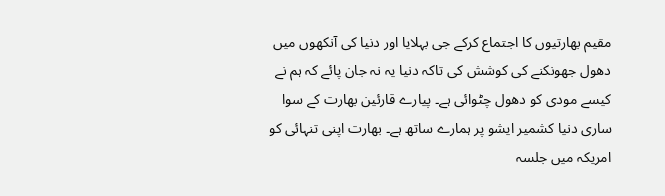مقیم بھارتیوں کا اجتماع کرکے جی بہلایا اور دنیا کی آنکھوں میں دھول جھونکنے کی کوشش کی تاکہ دنیا یہ نہ جان پائے کہ ہم نے کیسے مودی کو دھول چٹوائی ہے۔ پیارے قارئین بھارت کے سوا ساری دنیا کشمیر ایشو پر ہمارے ساتھ ہے۔ بھارت اپنی تنہائی کو امریکہ میں جلسہ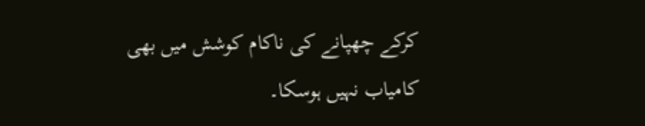کرکے چھپانے کی ناکام کوشش میں بھی کامیاب نہیں ہوسکا۔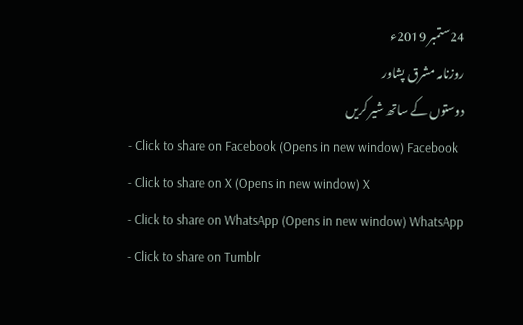24ستمبر 2019ء
روزنامہ مشرق پشاور
دوستوں کے ساتھ شیر کریں
- Click to share on Facebook (Opens in new window) Facebook
- Click to share on X (Opens in new window) X
- Click to share on WhatsApp (Opens in new window) WhatsApp
- Click to share on Tumblr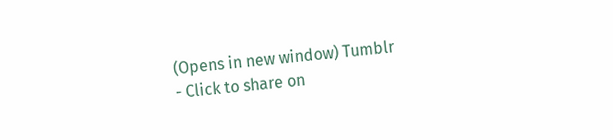(Opens in new window) Tumblr
- Click to share on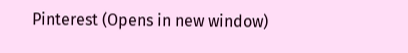Pinterest (Opens in new window)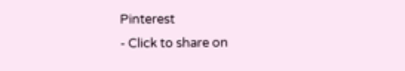Pinterest
- Click to share on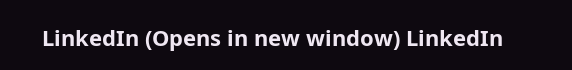LinkedIn (Opens in new window) LinkedIn